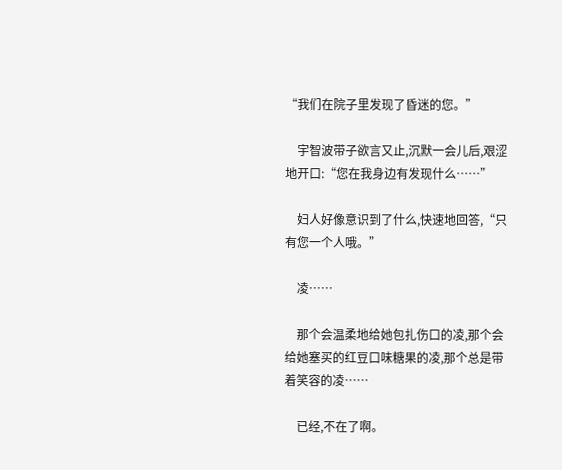“我们在院子里发现了昏迷的您。”

    宇智波带子欲言又止,沉默一会儿后,艰涩地开口:“您在我身边有发现什么……”

    妇人好像意识到了什么,快速地回答,“只有您一个人哦。”

    凌……

    那个会温柔地给她包扎伤口的凌,那个会给她塞买的红豆口味糖果的凌,那个总是带着笑容的凌……

    已经,不在了啊。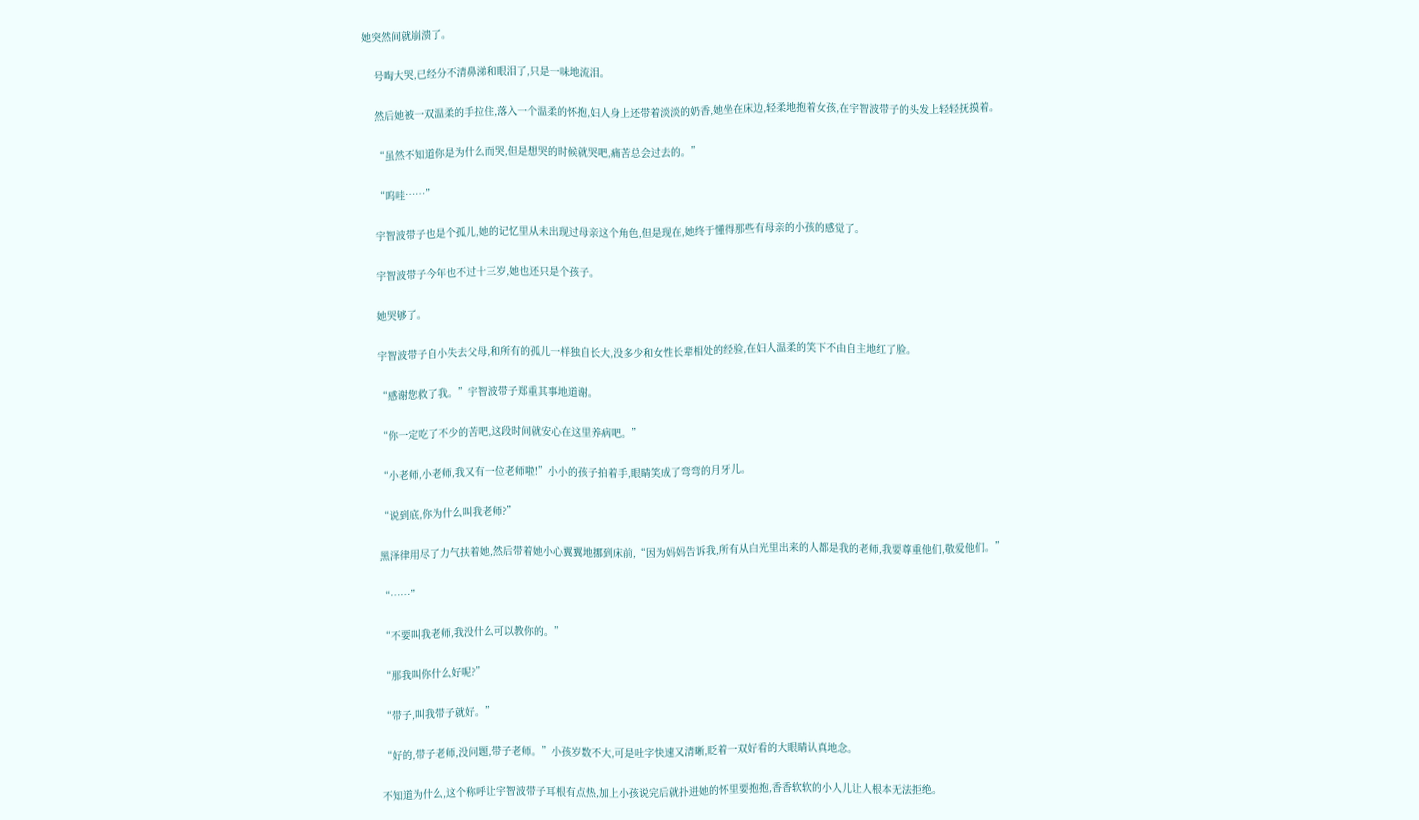她突然间就崩溃了。

    号啕大哭,已经分不清鼻涕和眼泪了,只是一味地流泪。

    然后她被一双温柔的手拉住,落入一个温柔的怀抱,妇人身上还带着淡淡的奶香,她坐在床边,轻柔地抱着女孩,在宇智波带子的头发上轻轻抚摸着。

    “虽然不知道你是为什么而哭,但是想哭的时候就哭吧,痛苦总会过去的。”

    “呜哇……”

    宇智波带子也是个孤儿,她的记忆里从未出现过母亲这个角色,但是现在,她终于懂得那些有母亲的小孩的感觉了。

    宇智波带子今年也不过十三岁,她也还只是个孩子。

    她哭够了。

    宇智波带子自小失去父母,和所有的孤儿一样独自长大,没多少和女性长辈相处的经验,在妇人温柔的笑下不由自主地红了脸。

    “感谢您救了我。”宇智波带子郑重其事地道谢。

    “你一定吃了不少的苦吧,这段时间就安心在这里养病吧。”

    “小老师,小老师,我又有一位老师啦!”小小的孩子拍着手,眼睛笑成了弯弯的月牙儿。

    “说到底,你为什么叫我老师?”

    黑泽律用尽了力气扶着她,然后带着她小心翼翼地挪到床前,“因为妈妈告诉我,所有从白光里出来的人都是我的老师,我要尊重他们,敬爱他们。”

    “……”

    “不要叫我老师,我没什么可以教你的。”

    “那我叫你什么好呢?”

    “带子,叫我带子就好。”

    “好的,带子老师,没问题,带子老师。”小孩岁数不大,可是吐字快速又清晰,眨着一双好看的大眼睛认真地念。

    不知道为什么,这个称呼让宇智波带子耳根有点热,加上小孩说完后就扑进她的怀里要抱抱,香香软软的小人儿让人根本无法拒绝。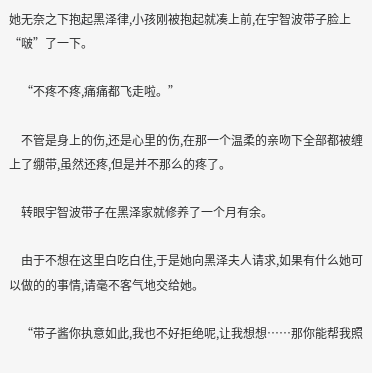她无奈之下抱起黑泽律,小孩刚被抱起就凑上前,在宇智波带子脸上“啵”了一下。

    “不疼不疼,痛痛都飞走啦。”

    不管是身上的伤,还是心里的伤,在那一个温柔的亲吻下全部都被缠上了绷带,虽然还疼,但是并不那么的疼了。

    转眼宇智波带子在黑泽家就修养了一个月有余。

    由于不想在这里白吃白住,于是她向黑泽夫人请求,如果有什么她可以做的的事情,请毫不客气地交给她。

    “带子酱你执意如此,我也不好拒绝呢,让我想想……那你能帮我照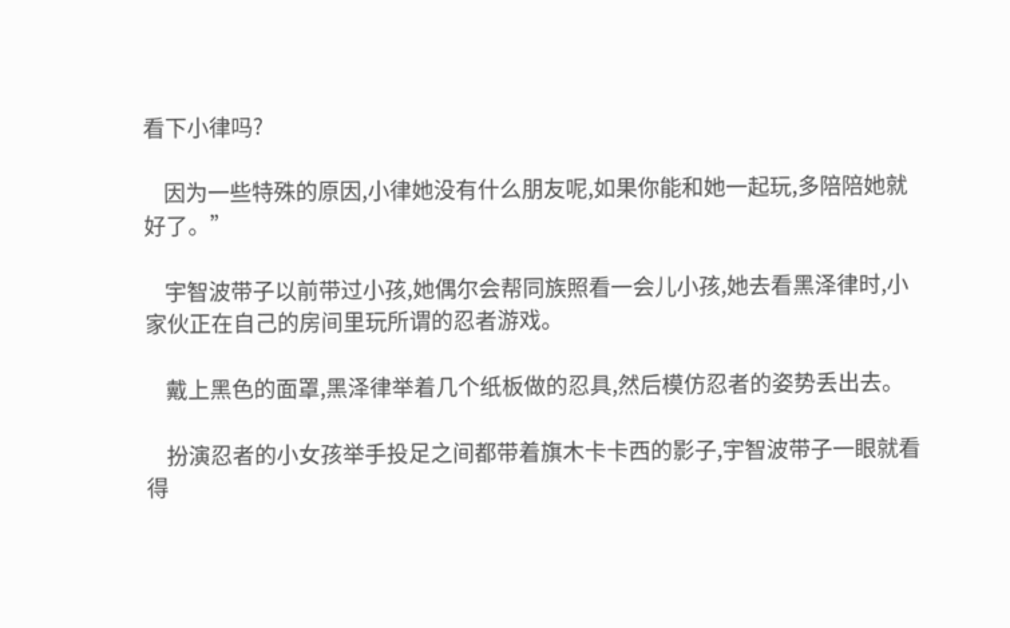看下小律吗?

    因为一些特殊的原因,小律她没有什么朋友呢,如果你能和她一起玩,多陪陪她就好了。”

    宇智波带子以前带过小孩,她偶尔会帮同族照看一会儿小孩,她去看黑泽律时,小家伙正在自己的房间里玩所谓的忍者游戏。

    戴上黑色的面罩,黑泽律举着几个纸板做的忍具,然后模仿忍者的姿势丢出去。

    扮演忍者的小女孩举手投足之间都带着旗木卡卡西的影子,宇智波带子一眼就看得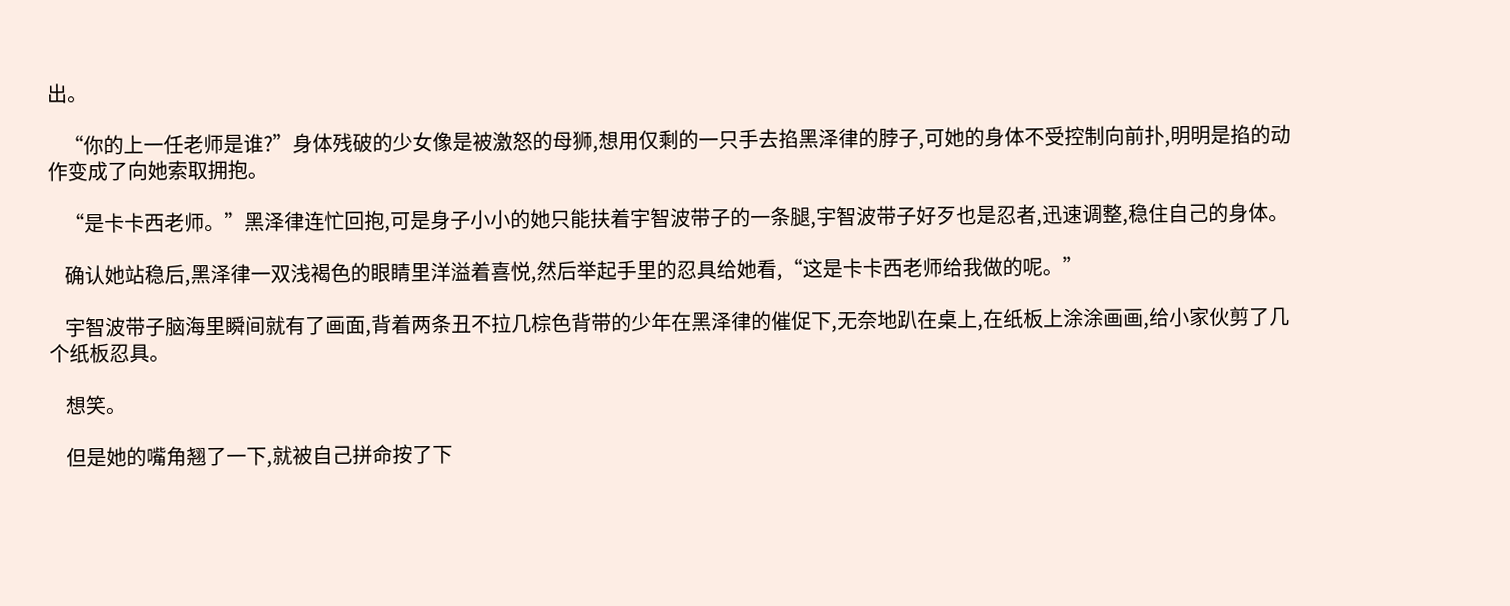出。

    “你的上一任老师是谁?”身体残破的少女像是被激怒的母狮,想用仅剩的一只手去掐黑泽律的脖子,可她的身体不受控制向前扑,明明是掐的动作变成了向她索取拥抱。

    “是卡卡西老师。”黑泽律连忙回抱,可是身子小小的她只能扶着宇智波带子的一条腿,宇智波带子好歹也是忍者,迅速调整,稳住自己的身体。

    确认她站稳后,黑泽律一双浅褐色的眼睛里洋溢着喜悦,然后举起手里的忍具给她看,“这是卡卡西老师给我做的呢。”

    宇智波带子脑海里瞬间就有了画面,背着两条丑不拉几棕色背带的少年在黑泽律的催促下,无奈地趴在桌上,在纸板上涂涂画画,给小家伙剪了几个纸板忍具。

    想笑。

    但是她的嘴角翘了一下,就被自己拼命按了下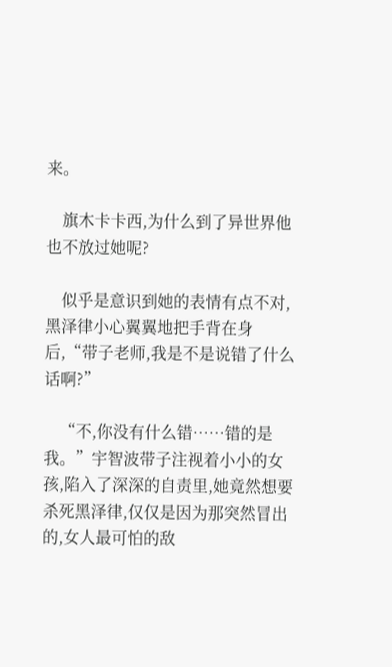来。

    旗木卡卡西,为什么到了异世界他也不放过她呢?

    似乎是意识到她的表情有点不对,黑泽律小心翼翼地把手背在身后,“带子老师,我是不是说错了什么话啊?”

    “不,你没有什么错……错的是我。”宇智波带子注视着小小的女孩,陷入了深深的自责里,她竟然想要杀死黑泽律,仅仅是因为那突然冒出的,女人最可怕的敌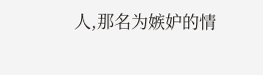人,那名为嫉妒的情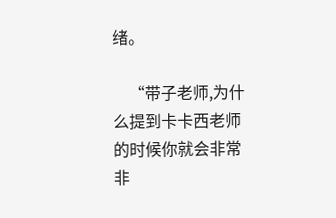绪。

    “带子老师,为什么提到卡卡西老师的时候你就会非常非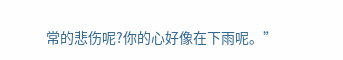常的悲伤呢?你的心好像在下雨呢。”